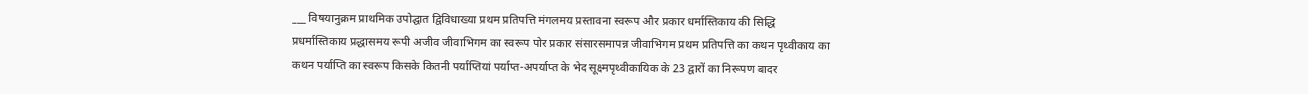___ विषयानुक्रम प्राथमिक उपोद्घात द्विविधाख्या प्रथम प्रतिपत्ति मंगलमय प्रस्तावना स्वरूप और प्रकार धर्मास्तिकाय की सिद्धि प्रधर्मास्तिकाय प्रद्धासमय रूपी अजीव जीवाभिगम का स्वरूप पोर प्रकार संसारसमापन्न जीवाभिगम प्रथम प्रतिपत्ति का कथन पृथ्वीकाय का कथन पर्याप्ति का स्वरूप किसके कितनी पर्याप्तियां पर्याप्त-अपर्याप्त के भेद सूक्ष्मपृथ्वीकायिक के 23 द्वारों का निरूपण बादर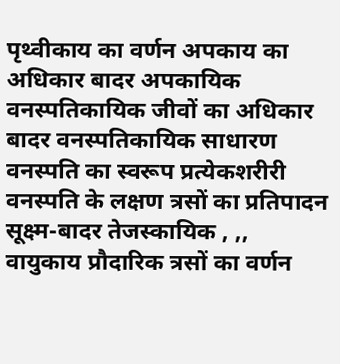पृथ्वीकाय का वर्णन अपकाय का अधिकार बादर अपकायिक वनस्पतिकायिक जीवों का अधिकार बादर वनस्पतिकायिक साधारण वनस्पति का स्वरूप प्रत्येकशरीरी वनस्पति के लक्षण त्रसों का प्रतिपादन सूक्ष्म-बादर तेजस्कायिक , ,, वायुकाय प्रौदारिक त्रसों का वर्णन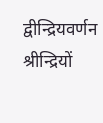द्वीन्द्रियवर्णन श्रीन्द्रियों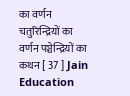का वर्णन चतुरिन्द्रियों का वर्णन पञ्चेन्द्रियों का कथन [ 37 ] Jain Education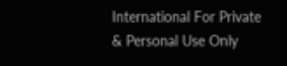International For Private & Personal Use Only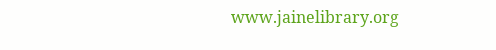www.jainelibrary.org